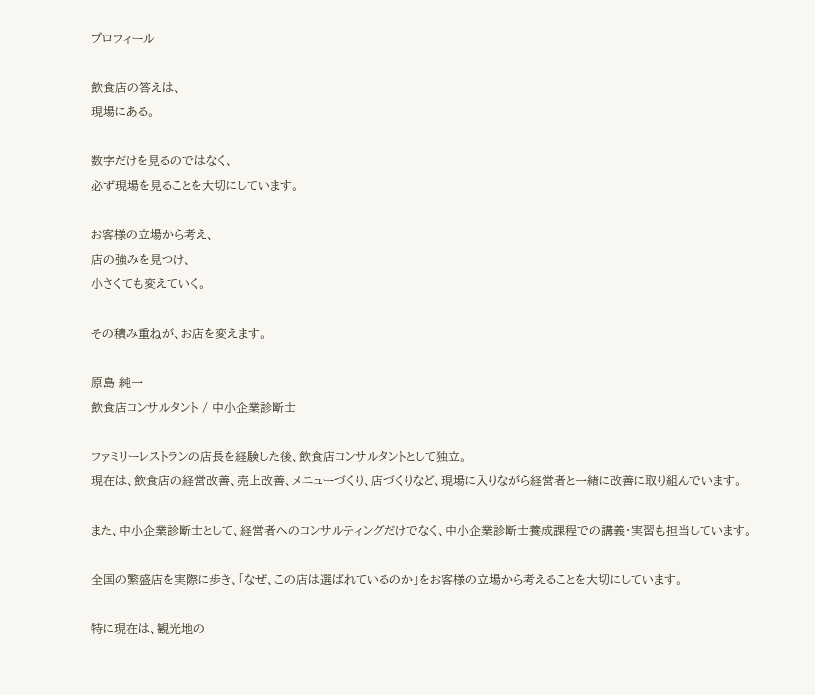プロフィール

飲食店の答えは、
現場にある。

数字だけを見るのではなく、
必ず現場を見ることを大切にしています。

お客様の立場から考え、
店の強みを見つけ、
小さくても変えていく。

その積み重ねが、お店を変えます。

原島 純一
飲食店コンサルタント / 中小企業診断士

ファミリーレストランの店長を経験した後、飲食店コンサルタントとして独立。
現在は、飲食店の経営改善、売上改善、メニューづくり、店づくりなど、現場に入りながら経営者と一緒に改善に取り組んでいます。

また、中小企業診断士として、経営者へのコンサルティングだけでなく、中小企業診断士養成課程での講義・実習も担当しています。

全国の繁盛店を実際に歩き、「なぜ、この店は選ばれているのか」をお客様の立場から考えることを大切にしています。

特に現在は、観光地の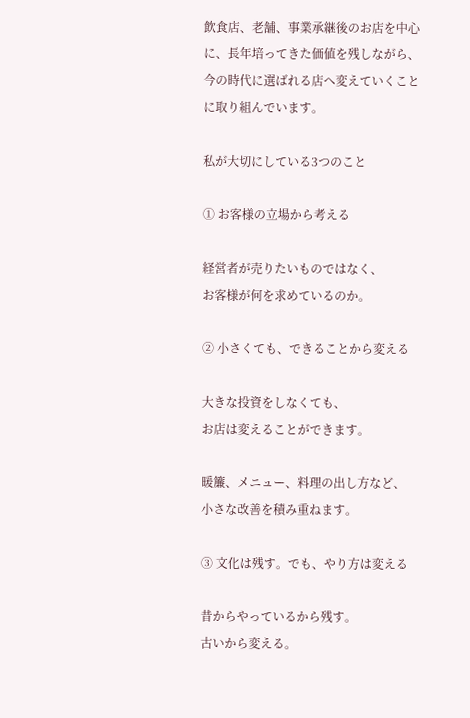飲食店、老舗、事業承継後のお店を中心に、長年培ってきた価値を残しながら、今の時代に選ばれる店へ変えていくことに取り組んでいます。

私が大切にしている3つのこと

① お客様の立場から考える

経営者が売りたいものではなく、
お客様が何を求めているのか。

② 小さくても、できることから変える

大きな投資をしなくても、
お店は変えることができます。

暖簾、メニュー、料理の出し方など、
小さな改善を積み重ねます。

③ 文化は残す。でも、やり方は変える

昔からやっているから残す。
古いから変える。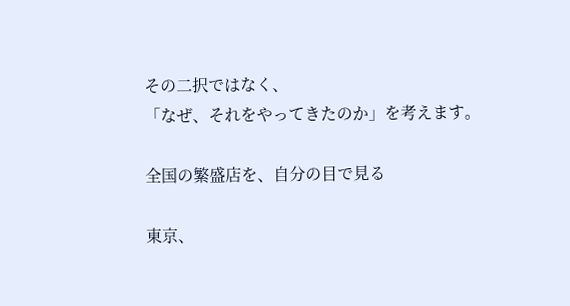その二択ではなく、
「なぜ、それをやってきたのか」を考えます。

全国の繁盛店を、自分の目で見る

東京、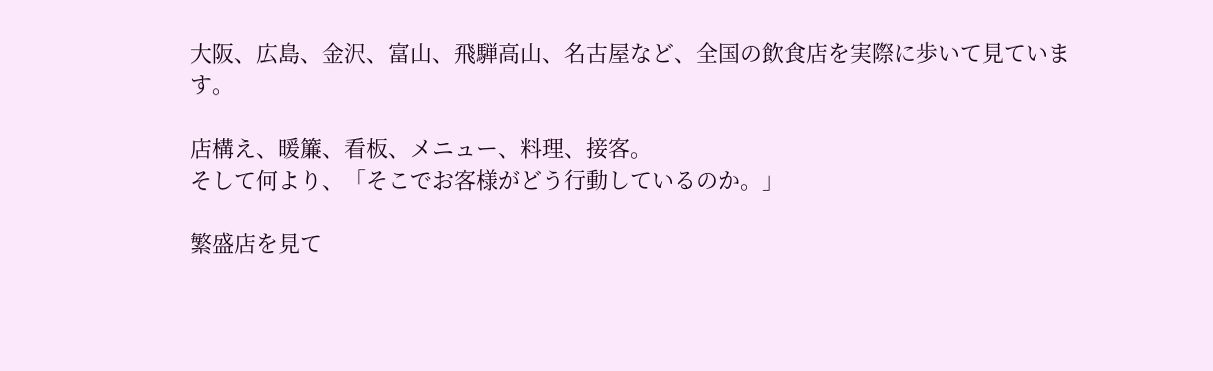大阪、広島、金沢、富山、飛騨高山、名古屋など、全国の飲食店を実際に歩いて見ています。

店構え、暖簾、看板、メニュー、料理、接客。
そして何より、「そこでお客様がどう行動しているのか。」

繁盛店を見て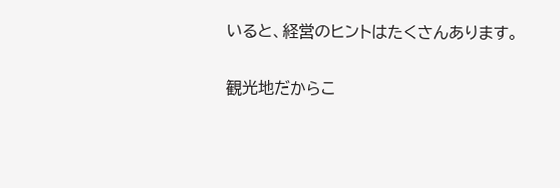いると、経営のヒントはたくさんあります。

観光地だからこ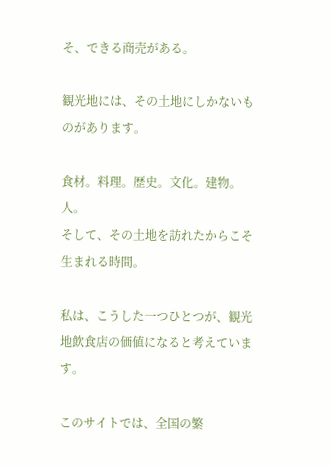そ、できる商売がある。

観光地には、その土地にしかないものがあります。

食材。料理。歴史。文化。建物。人。
そして、その土地を訪れたからこそ生まれる時間。

私は、こうした一つひとつが、観光地飲食店の価値になると考えています。

このサイトでは、全国の繁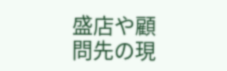盛店や顧問先の現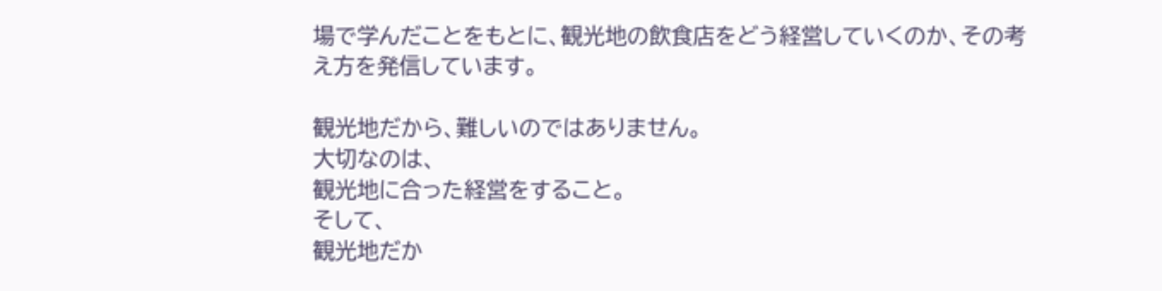場で学んだことをもとに、観光地の飲食店をどう経営していくのか、その考え方を発信しています。

観光地だから、難しいのではありません。
大切なのは、
観光地に合った経営をすること。
そして、
観光地だか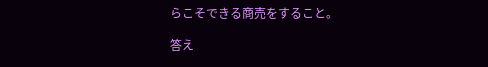らこそできる商売をすること。

答え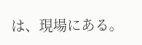は、現場にある。